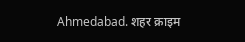Ahmedabad. शहर क्राइम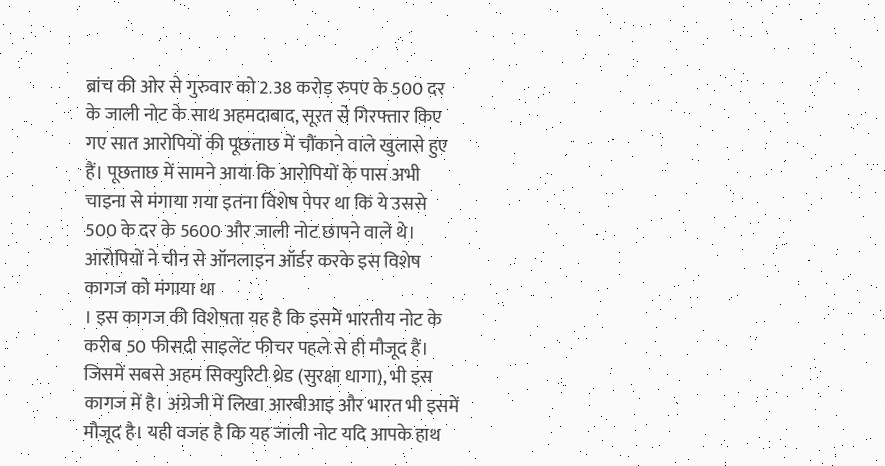ब्रांच की ओर से गुरुवार को 2.38 करोड़ रुपए के 500 दर के जाली नोट के साथ अहमदाबाद, सूरत से गिरफ्तार किए गए सात आरोपियों की पूछताछ में चौंकाने वाले खुलासे हुए हैं। पूछताछ में सामने आया कि आरोपियों के पास अभी चाइना से मंगाया गया इतना विशेष पेपर था कि ये उससे 500 के दर के 5600 और जाली नोट छापने वाले थे। आरोपियों ने चीन से ऑनलाइन ऑर्डर करके इस विशेष कागज को मंगाया था
। इस कागज की विशेषता यह है कि इसमें भारतीय नोट के करीब 50 फीसदी साइलेंट फीचर पहले से ही मौजूद हैं। जिसमें सबसे अहम सिक्युरिटी थ्रेड (सुरक्षा धागा), भी इस कागज में है। अंग्रेजी में लिखा आरबीआइ और भारत भी इसमें मौजूद है। यही वजह है कि यह जाली नोट यदि आपके हाथ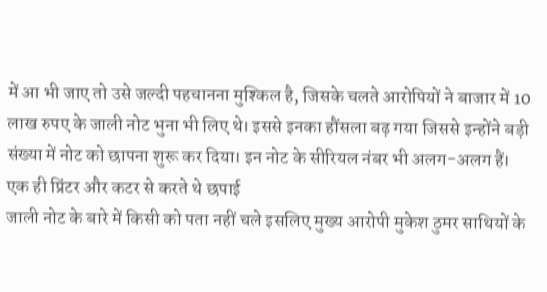में आ भी जाए तो उसे जल्दी पहचानना मुश्किल है, जिसके चलते आरोपियों ने बाजार में 10 लाख रुपए के जाली नोट भुना भी लिए थे। इससे इनका हौंसला बढ़ गया जिससे इन्होंने बड़ी संख्या में नोट को छापना शुरू कर दिया। इन नोट के सीरियल नंबर भी अलग-अलग हैं।
एक ही प्रिंटर और कटर से करते थे छपाई
जाली नोट के बारे में किसी को पता नहीं चले इसलिए मुख्य आरोपी मुकेश ठुमर साथियों के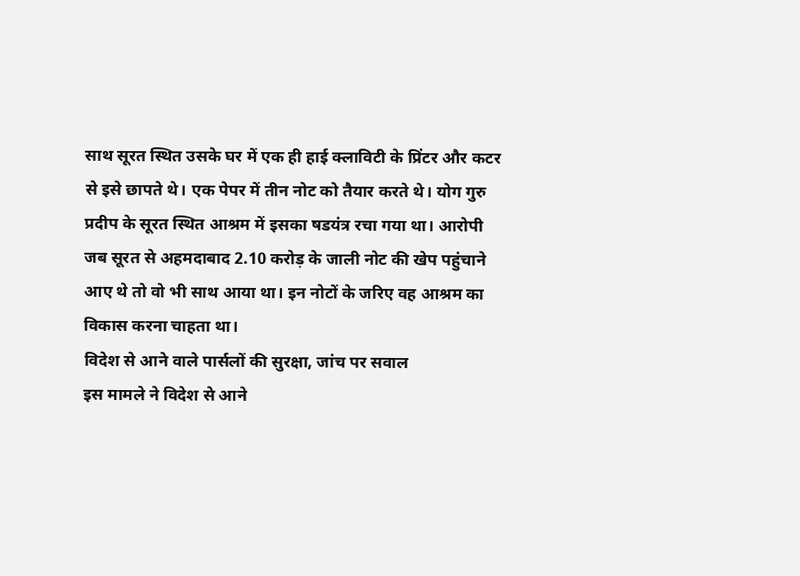साथ सूरत स्थित उसके घर में एक ही हाई क्लाविटी के प्रिंटर और कटर से इसे छापते थे। एक पेपर में तीन नोट को तैयार करते थे। योग गुरु प्रदीप के सूरत स्थित आश्रम में इसका षडयंत्र रचा गया था। आरोपी जब सूरत से अहमदाबाद 2.10 करोड़ के जाली नोट की खेप पहुंचाने आए थे तो वो भी साथ आया था। इन नोटों के जरिए वह आश्रम का विकास करना चाहता था।
विदेश से आने वाले पार्सलों की सुरक्षा, जांच पर सवाल
इस मामले ने विदेश से आने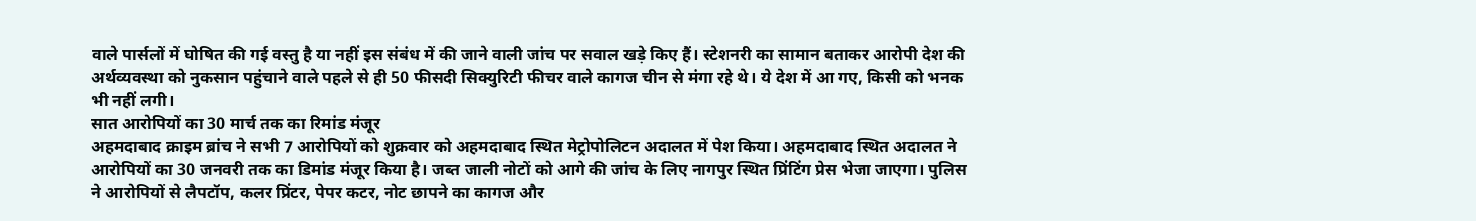वाले पार्सलों में घोषित की गई वस्तु है या नहीं इस संबंध में की जाने वाली जांच पर सवाल खड़े किए हैं। स्टेशनरी का सामान बताकर आरोपी देश की अर्थव्यवस्था को नुकसान पहुंचाने वाले पहले से ही 50 फीसदी सिक्युरिटी फीचर वाले कागज चीन से मंगा रहे थे। ये देश में आ गए, किसी को भनक भी नहीं लगी।
सात आरोपियों का 30 मार्च तक का रिमांड मंजूर
अहमदाबाद क्राइम ब्रांच ने सभी 7 आरोपियों को शुक्रवार को अहमदाबाद स्थित मेट्रोपोलिटन अदालत में पेश किया। अहमदाबाद स्थित अदालत ने आरोपियों का 30 जनवरी तक का डिमांड मंजूर किया है। जब्त जाली नोटों को आगे की जांच के लिए नागपुर स्थित प्रिंटिंग प्रेस भेजा जाएगा। पुलिस ने आरोपियों से लैपटॉप, कलर प्रिंटर, पेपर कटर, नोट छापने का कागज और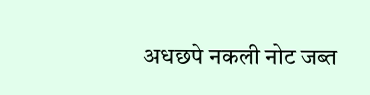अधछपे नकली नोट जब्त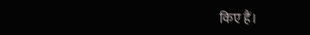किए हैं।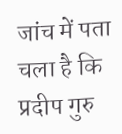जांच में पता चला है कि प्रदीप गुरु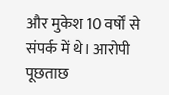और मुकेश 10 वर्षों से संपर्क में थे। आरोपी पूछताछ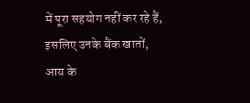में पूरा सहयोग नहीं कर रहे हैं, इसलिए उनके बैंक खातों, आय के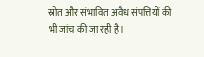स्रोत और संभावित अवैध संपत्तियों की भी जांच की जा रही है।